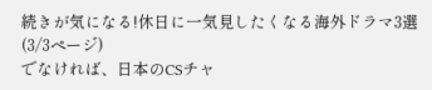続きが気になる!休日に一気見したくなる海外ドラマ3選 (3/3ページ)
でなければ、日本のCSチャ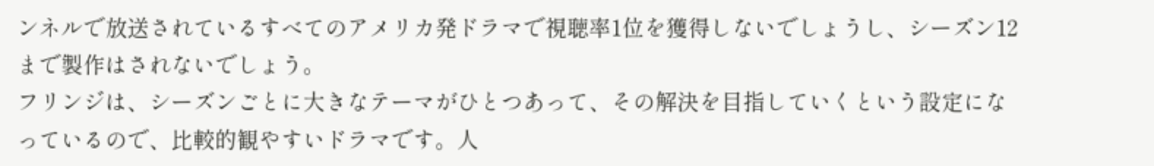ンネルで放送されているすべてのアメリカ発ドラマで視聴率1位を獲得しないでしょうし、シーズン12まで製作はされないでしょう。
フリンジは、シーズンごとに大きなテーマがひとつあって、その解決を目指していくという設定になっているので、比較的観やすいドラマです。人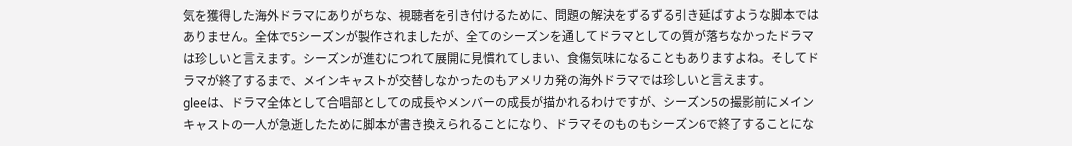気を獲得した海外ドラマにありがちな、視聴者を引き付けるために、問題の解決をずるずる引き延ばすような脚本ではありません。全体で5シーズンが製作されましたが、全てのシーズンを通してドラマとしての質が落ちなかったドラマは珍しいと言えます。シーズンが進むにつれて展開に見慣れてしまい、食傷気味になることもありますよね。そしてドラマが終了するまで、メインキャストが交替しなかったのもアメリカ発の海外ドラマでは珍しいと言えます。
gleeは、ドラマ全体として合唱部としての成長やメンバーの成長が描かれるわけですが、シーズン5の撮影前にメインキャストの一人が急逝したために脚本が書き換えられることになり、ドラマそのものもシーズン6で終了することにな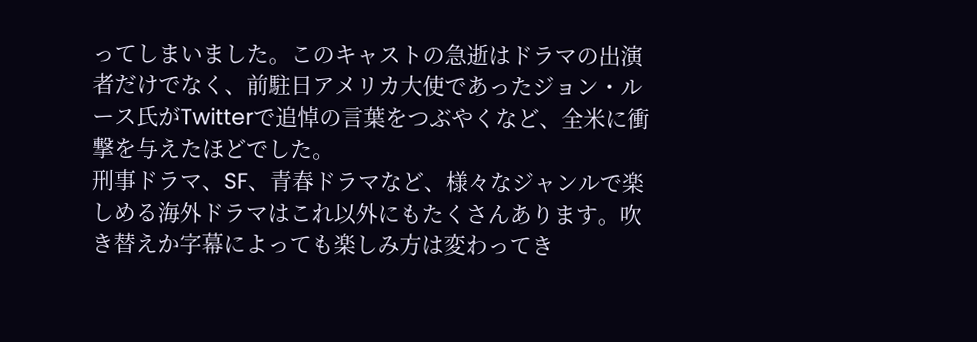ってしまいました。このキャストの急逝はドラマの出演者だけでなく、前駐日アメリカ大使であったジョン・ルース氏がTwitterで追悼の言葉をつぶやくなど、全米に衝撃を与えたほどでした。
刑事ドラマ、SF、青春ドラマなど、様々なジャンルで楽しめる海外ドラマはこれ以外にもたくさんあります。吹き替えか字幕によっても楽しみ方は変わってき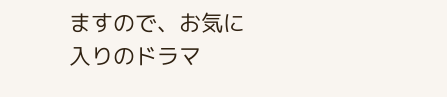ますので、お気に入りのドラマ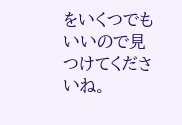をいくつでもいいので見つけてくださいね。